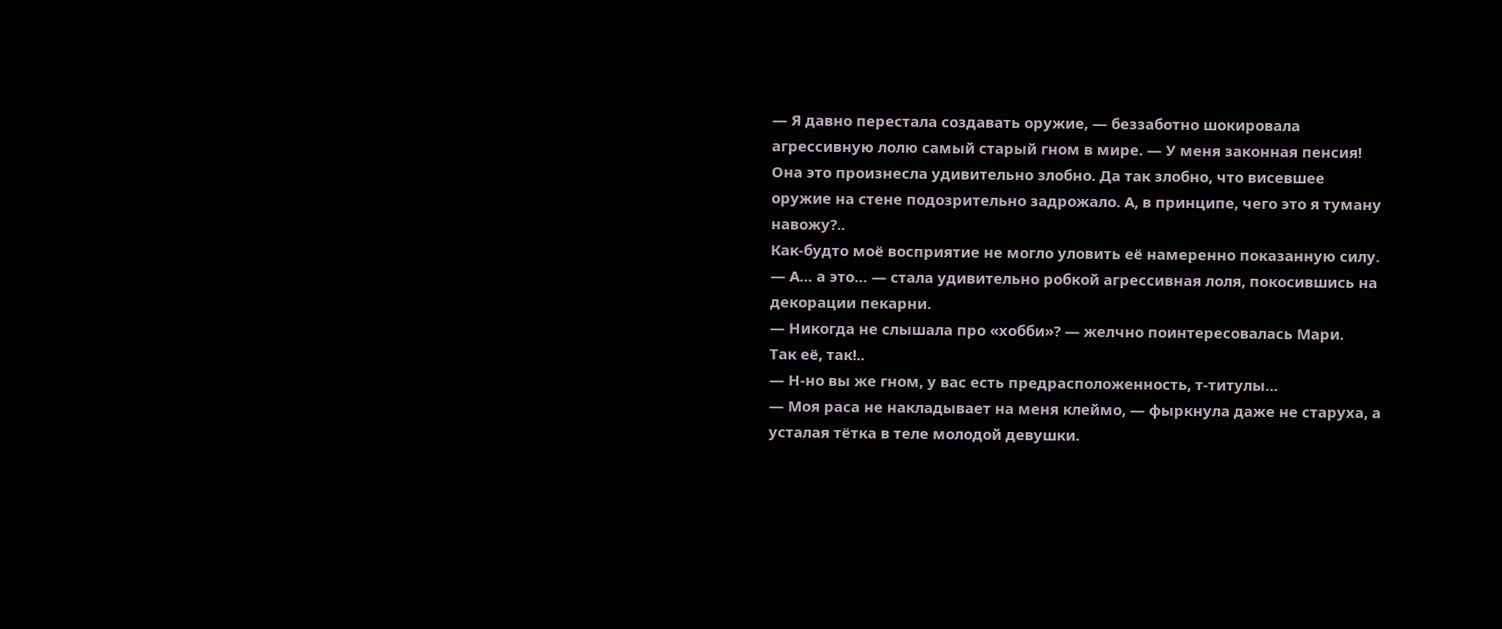— Я давно перестала создавать оружие, — беззаботно шокировала агрессивную лолю самый старый гном в мире. — У меня законная пенсия!
Она это произнесла удивительно злобно. Да так злобно, что висевшее оружие на стене подозрительно задрожало. А, в принципе, чего это я туману навожу?..
Как-будто моё восприятие не могло уловить её намеренно показанную силу.
— А… а это… — стала удивительно робкой агрессивная лоля, покосившись на декорации пекарни.
— Никогда не слышала про «хобби»? — желчно поинтересовалась Мари.
Так её, так!..
— Н-но вы же гном, у вас есть предрасположенность, т-титулы…
— Моя раса не накладывает на меня клеймо, — фыркнула даже не старуха, а усталая тётка в теле молодой девушки.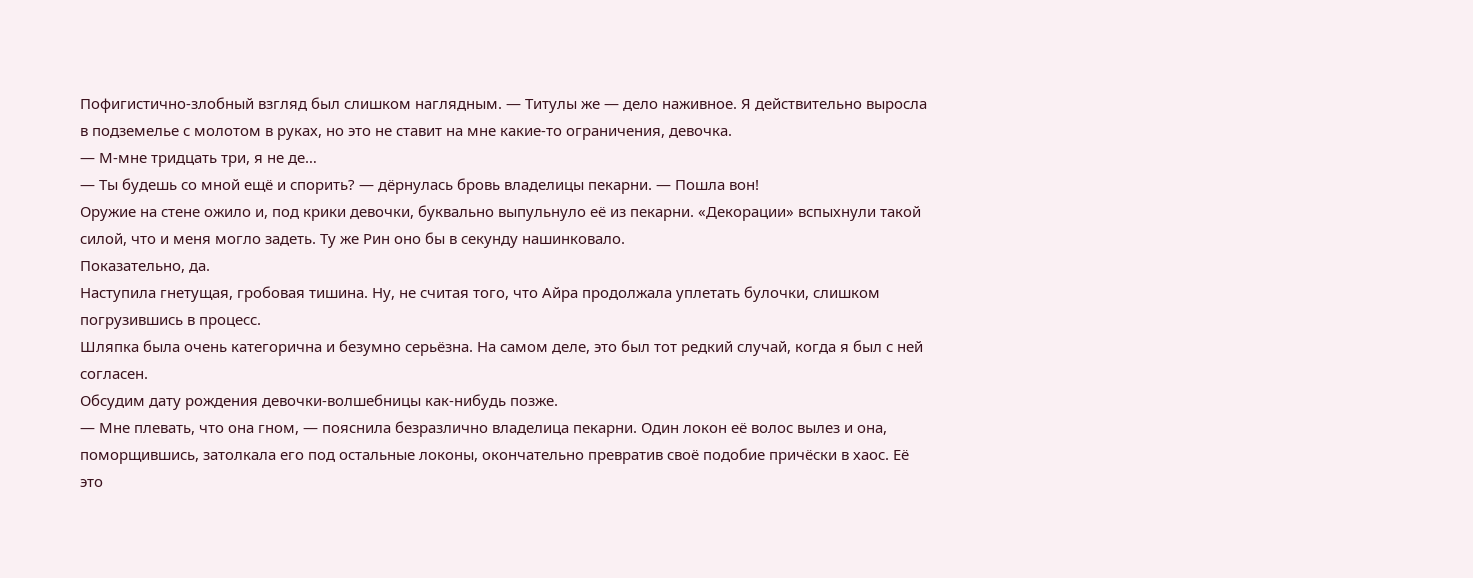Пофигистично-злобный взгляд был слишком наглядным. — Титулы же — дело наживное. Я действительно выросла в подземелье с молотом в руках, но это не ставит на мне какие-то ограничения, девочка.
— М-мне тридцать три, я не де…
— Ты будешь со мной ещё и спорить? — дёрнулась бровь владелицы пекарни. — Пошла вон!
Оружие на стене ожило и, под крики девочки, буквально выпульнуло её из пекарни. «Декорации» вспыхнули такой силой, что и меня могло задеть. Ту же Рин оно бы в секунду нашинковало.
Показательно, да.
Наступила гнетущая, гробовая тишина. Ну, не считая того, что Айра продолжала уплетать булочки, слишком погрузившись в процесс.
Шляпка была очень категорична и безумно серьёзна. На самом деле, это был тот редкий случай, когда я был с ней согласен.
Обсудим дату рождения девочки-волшебницы как-нибудь позже.
— Мне плевать, что она гном, — пояснила безразлично владелица пекарни. Один локон её волос вылез и она, поморщившись, затолкала его под остальные локоны, окончательно превратив своё подобие причёски в хаос. Её это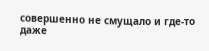совершенно не смущало и где-то даже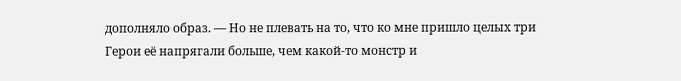дополняло образ. — Но не плевать на то, что ко мне пришло целых три
Герои её напрягали больше, чем какой-то монстр и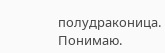полудраконица. Понимаю.